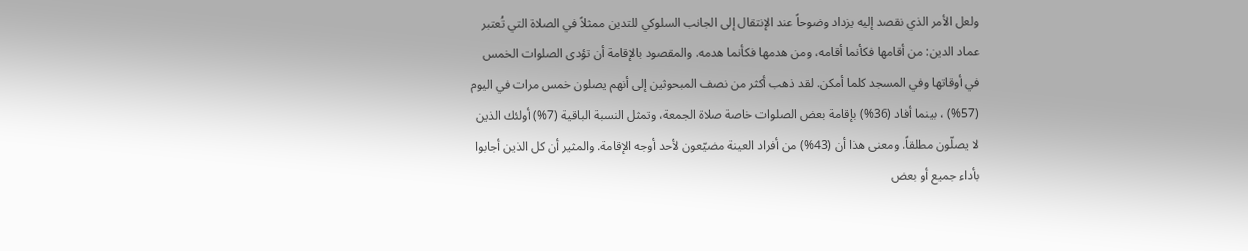ولعل الأمر الذي نقصد إليه يزداد وضوحاً عند الإنتقال إلى الجانب السلوكي للتدين ممثلاً في الصلاة التي تُعتبر عماد الدين: من أقامها فكأنما أقامه، ومن هدمها فكأنما هدمه. والمقصود بالإقامة أن تؤدى الصلوات الخمس في أوقاتها وفي المسجد كلما أمكن. لقد ذهب أكثر من نصف المبحوثين إلى أنهم يصلون خمس مرات في اليوم (57%) ، بينما أفاد (36%) بإقامة بعض الصلوات خاصة صلاة الجمعة، وتمثل النسبة الباقية (7%) أولئك الذين لا يصلّون مطلقاً. ومعنى هذا أن (43%) من أفراد العينة مضيّعون لأحد أوجه الإقامة. والمثير أن كل الذين أجابوا بأداء جميع أو بعض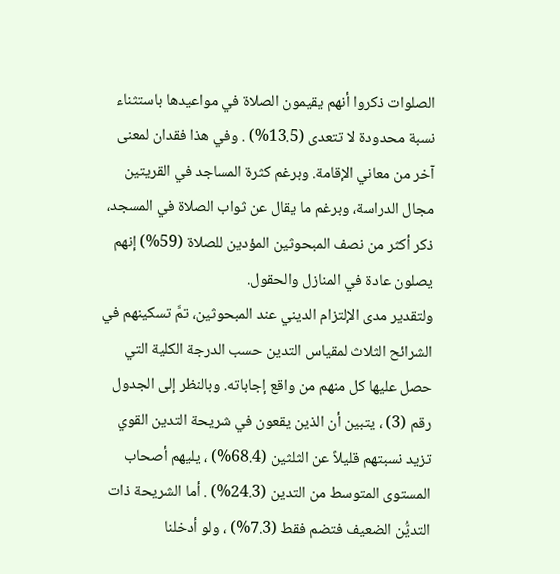الصلوات ذكروا أنهم يقيمون الصلاة في مواعيدها باستثناء نسبة محدودة لا تتعدى (13.5%) . وفي هذا فقدان لمعنى آخر من معاني الإقامة. وبرغم كثرة المساجد في القريتين مجال الدراسة، وبرغم ما يقال عن ثواب الصلاة في المسجد، ذكر أكثر من نصف المبحوثين المؤدين للصلاة (59%) إنهم يصلون عادة في المنازل والحقول.
ولتقدير مدى الإلتزام الديني عند المبحوثين، تمَّ تسكينهم في الشرائح الثلاث لمقياس التدين حسب الدرجة الكلية التي حصل عليها كل منهم من واقع إجاباته. وبالنظر إلى الجدول رقم (3) ، يتبين أن الذين يقعون في شريحة التدين القوي تزيد نسبتهم قليلاً عن الثلثين (68.4%) ، يليهم أصحاب المستوى المتوسط من التدين (24.3%) . أما الشريحة ذات التديُّن الضعيف فتضم فقط (7.3%) ، ولو أدخلنا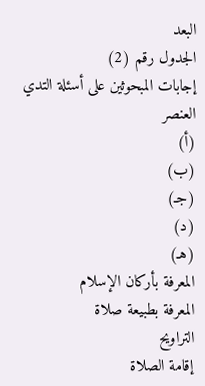البعد
الجدول رقم (2)
إجابات المبحوثين على أسئلة التدي
العنصر
(أ)
(ب)
(جـ)
(د)
(هـ)
المعرفة بأركان الإسلام
المعرفة بطبيعة صلاة
التراويح
إقامة الصلاة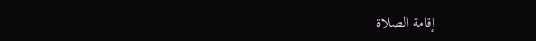إقامة الصلاة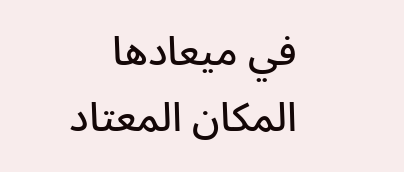في ميعادها
المكان المعتاد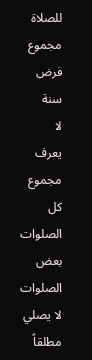للصلاة
مجموع
فرض
سنة
لا
يعرف
مجموع
كل
الصلوات
بعض
الصلوات
لا يصلي مطلقاً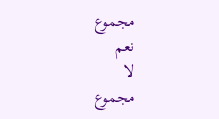مجموع
نعم
لا
مجموع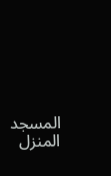المسجد
المنزل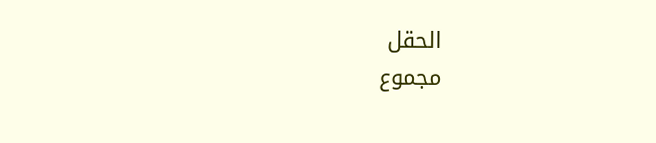الحقل
مجموع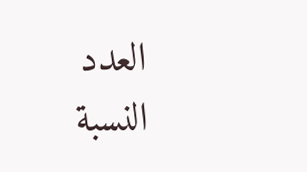العدد
النسبة